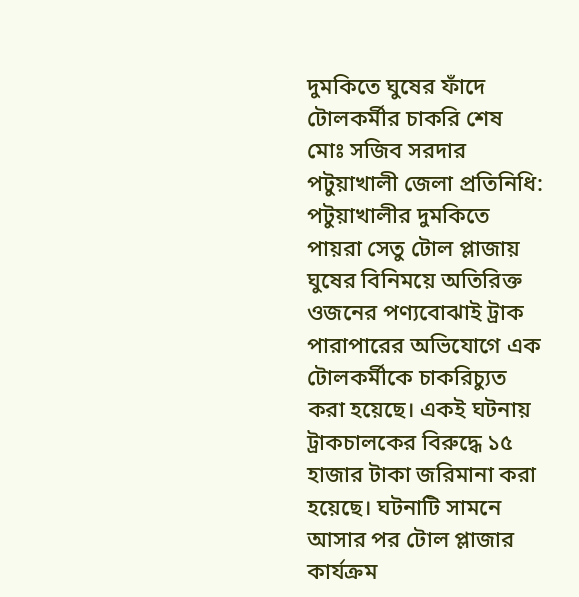দুমকিতে ঘুষের ফাঁদে টোলকর্মীর চাকরি শেষ
মোঃ সজিব সরদার পটুয়াখালী জেলা প্রতিনিধি: পটুয়াখালীর দুমকিতে পায়রা সেতু টোল প্লাজায় ঘুষের বিনিময়ে অতিরিক্ত ওজনের পণ্যবোঝাই ট্রাক পারাপারের অভিযোগে এক টোলকর্মীকে চাকরিচ্যুত করা হয়েছে। একই ঘটনায় ট্রাকচালকের বিরুদ্ধে ১৫ হাজার টাকা জরিমানা করা হয়েছে। ঘটনাটি সামনে আসার পর টোল প্লাজার কার্যক্রম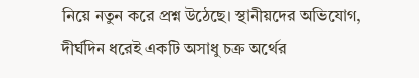নিয়ে নতুন করে প্রশ্ন উঠেছে। স্থানীয়দের অভিযোগ, দীর্ঘদিন ধরেই একটি অসাধু চক্র অর্থের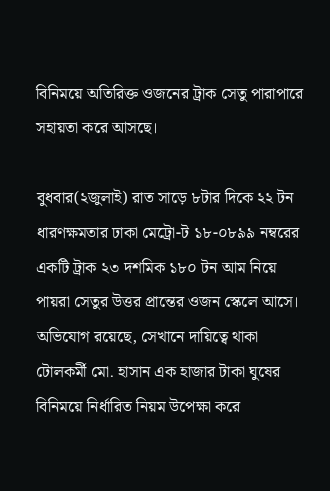বিনিময়ে অতিরিক্ত ওজনের ট্রাক সেতু পারাপারে সহায়তা করে আসছে।

বুধবার(২জুলাই) রাত সাড়ে ৮টার দিকে ২২ টন ধারণক্ষমতার ঢাকা মেট্রো-ট ১৮-০৮৯৯ নম্বরের একটি ট্রাক ২৩ দশমিক ১৮০ টন আম নিয়ে পায়রা সেতুর উত্তর প্রান্তের ওজন স্কেলে আসে। অভিযোগ রয়েছে, সেখানে দায়িত্বে থাকা টোলকর্মী মো. হাসান এক হাজার টাকা ঘুষের বিনিময়ে নির্ধারিত নিয়ম উপেক্ষা করে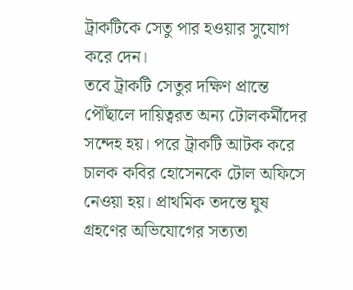ট্রাকটিকে সেতু পার হওয়ার সুযোগ করে দেন।
তবে ট্রাকটি সেতুর দক্ষিণ প্রান্তে পৌঁছালে দায়িত্বরত অন্য টোলকর্মীদের সন্দেহ হয়। পরে ট্রাকটি আটক করে চালক কবির হোসেনকে টোল অফিসে নেওয়া হয়। প্রাথমিক তদন্তে ঘুষ গ্রহণের অভিযোগের সত্যতা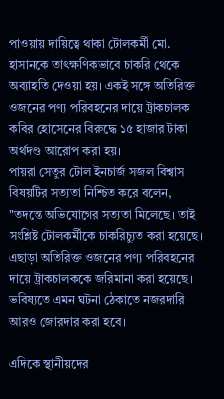পাওয়ায় দায়িত্বে থাকা টোলকর্মী মো. হাসানকে তাৎক্ষণিকভাবে চাকরি থেকে অব্যাহতি দেওয়া হয়। একই সঙ্গে অতিরিক্ত ওজনের পণ্য পরিবহনের দায়ে ট্রাকচালক কবির হোসেনের বিরুদ্ধে ১৫ হাজার টাকা অর্থদণ্ড আরোপ করা হয়।
পায়রা সেতুর টোল ইনচার্জ সজল বিশ্বাস বিষয়টির সত্যতা নিশ্চিত করে বলেন, "তদন্তে অভিযোগের সত্যতা মিলেছে। তাই সংশ্লিষ্ট টোলকর্মীকে চাকরিচ্যুত করা হয়েছে। এছাড়া অতিরিক্ত ওজনের পণ্য পরিবহনের দায়ে ট্রাকচালককে জরিমানা করা হয়েছে। ভবিষ্যতে এমন ঘটনা ঠেকাতে নজরদারি আরও জোরদার করা হবে।

এদিকে স্থানীয়দের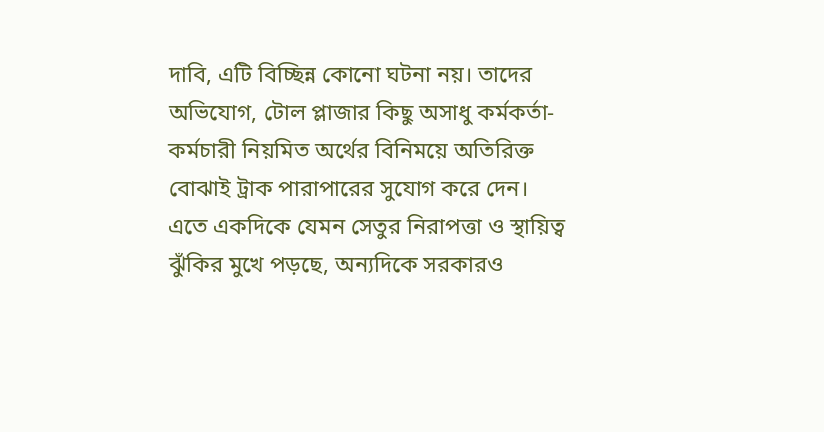দাবি, এটি বিচ্ছিন্ন কোনো ঘটনা নয়। তাদের অভিযোগ, টোল প্লাজার কিছু অসাধু কর্মকর্তা-কর্মচারী নিয়মিত অর্থের বিনিময়ে অতিরিক্ত বোঝাই ট্রাক পারাপারের সুযোগ করে দেন। এতে একদিকে যেমন সেতুর নিরাপত্তা ও স্থায়িত্ব ঝুঁকির মুখে পড়ছে, অন্যদিকে সরকারও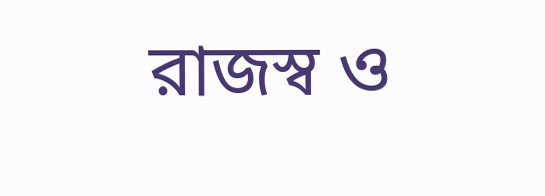রাজস্ব ও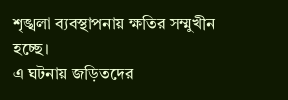শৃঙ্খলা ব্যবস্থাপনায় ক্ষতির সম্মুখীন হচ্ছে।
এ ঘটনায় জড়িতদের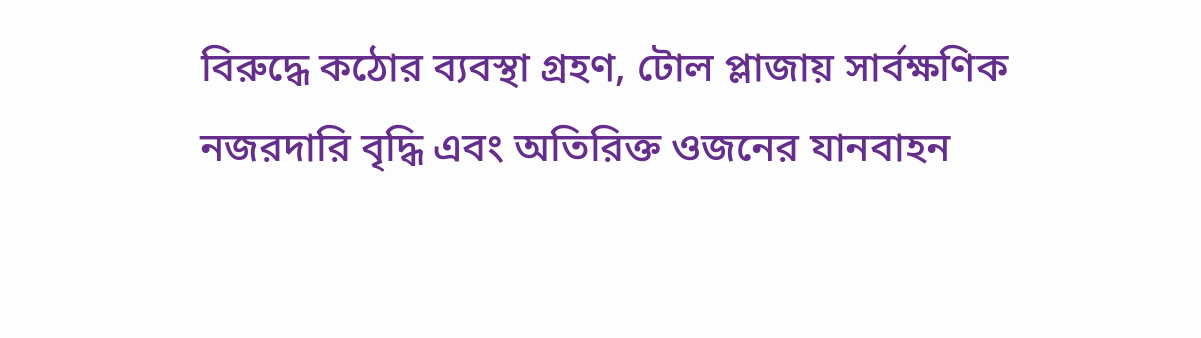বিরুদ্ধে কঠোর ব্যবস্থা গ্রহণ, টোল প্লাজায় সার্বক্ষণিক নজরদারি বৃদ্ধি এবং অতিরিক্ত ওজনের যানবাহন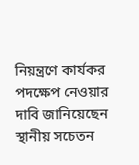নিয়ন্ত্রণে কার্যকর পদক্ষেপ নেওয়ার দাবি জানিয়েছেন স্থানীয় সচেতন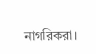নাগরিকরা।